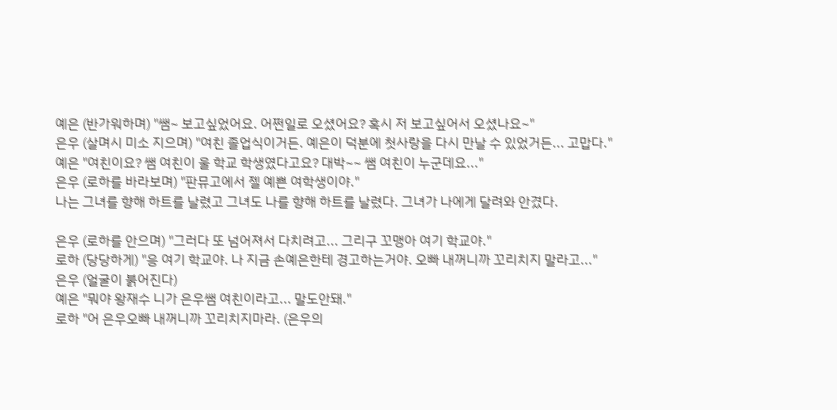예은 (반가워하며) "쌤~ 보고싶었어요. 어쩐일로 오셨어요? 혹시 저 보고싶어서 오셨나요~"
은우 (살며시 미소 지으며) "여친 졸업식이거든. 예은이 덕분에 첫사랑을 다시 만날 수 있었거든... 고맙다."
예은 "여친이요? 쌤 여친이 울 학교 학생였다고요? 대박~~ 쌤 여친이 누군데요..."
은우 (로하를 바라보며) "판뮤고에서 젤 예쁜 여학생이야."
나는 그녀를 향해 하트를 날렸고 그녀도 나를 향해 하트를 날렸다. 그녀가 나에게 달려와 안겼다.

은우 (로하를 안으며) "그러다 또 넘어져서 다치려고... 그리구 꼬맹아 여기 학교야."
로하 (당당하게) "응 여기 학교야. 나 지금 손예은한테 경고하는거야. 오빠 내꺼니까 꼬리치지 말라고..."
은우 (얼굴이 붉어진다)
예은 "뭐야 왕재수 니가 은우쌤 여친이라고... 말도안돼."
로하 "어 은우오빠 내꺼니까 꼬리치지마라. (은우의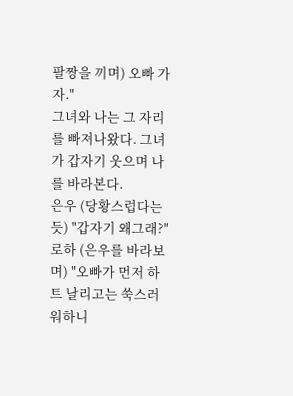팔짱을 끼며) 오빠 가자."
그녀와 나는 그 자리를 빠져나왔다. 그녀가 갑자기 웃으며 나를 바라본다.
은우 (당황스럽다는듯) "갑자기 왜그래?"
로하 (은우를 바라보며) "오빠가 먼저 하트 날리고는 쑥스러워하니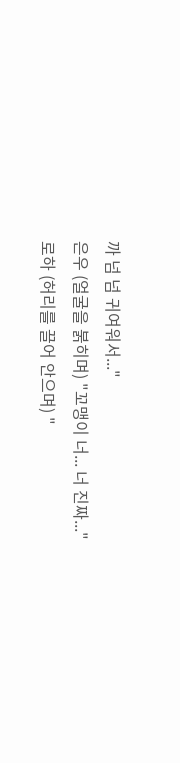까 넘 넘 귀여워서..."
은우 (얼굴을 붉히며) "꼬맹이 너... 너 진짜..."
로하 (허리를 끌어 안으며) "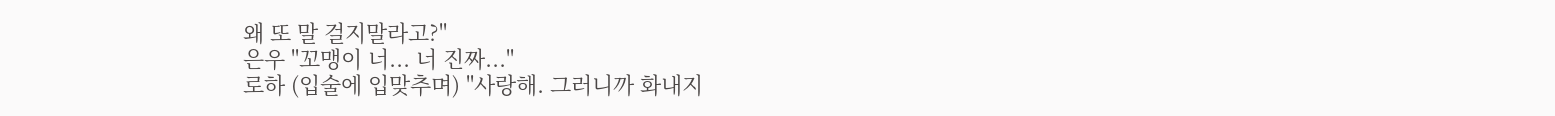왜 또 말 걸지말라고?"
은우 "꼬맹이 너... 너 진짜..."
로하 (입술에 입맞추며) "사랑해. 그러니까 화내지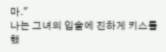마."
나는 그녀의 입술에 진하게 키스를 했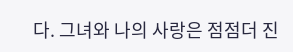다. 그녀와 나의 사랑은 점점더 진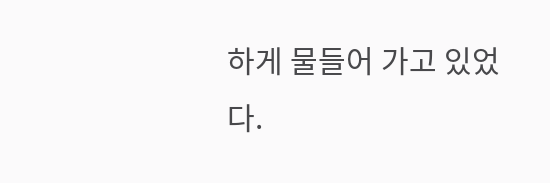하게 물들어 가고 있었다.